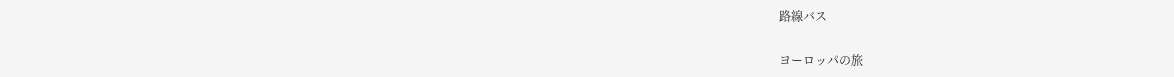路線バス

ヨーロッパの旅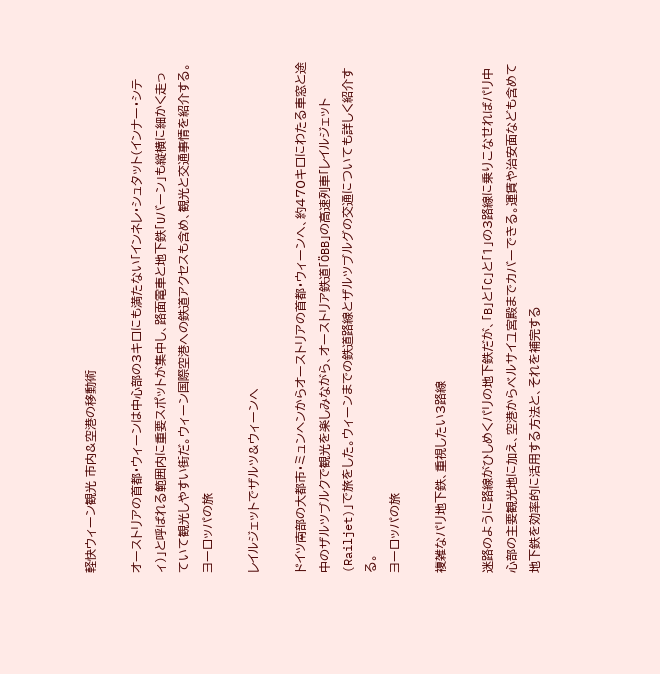軽快ウィーン観光 市内&空港の移動術

オーストリアの首都・ウィーンは中心部の3キロにも満たない「インネレ・シュタット(インナー・シティ)」と呼ばれる範囲内に重要スポットが集中し、路面電車と地下鉄「Uバーン」も縦横に細かく走っていて観光しやすい街だ。ウィーン国際空港への鉄道アクセスも含め、観光と交通事情を紹介する。
ヨーロッパの旅

レイルジェットでザルツ&ウィーンへ

ドイツ南部の大都市・ミュンヘンからオーストリアの首都・ウィーンへ、約470キロにわたる車窓と途中のザルツブルクで観光を楽しみながら、オーストリア鉄道「ÖBB」の高速列車「レイルジェット(Railjet)」で旅をした。ウィーンまでの鉄道路線とザルツブルグの交通についても詳しく紹介する。
ヨーロッパの旅

複雑なパリ地下鉄、重視したい3路線

迷路のように路線がひしめくパリの地下鉄だが、「B」と「C」と「1」の3路線に乗りこなせればパリ中心部の主要観光地に加え、空港からベルサイユ宮殿までカバーできる。運賃や治安面なども含めて地下鉄を効率的に活用する方法と、それを補完する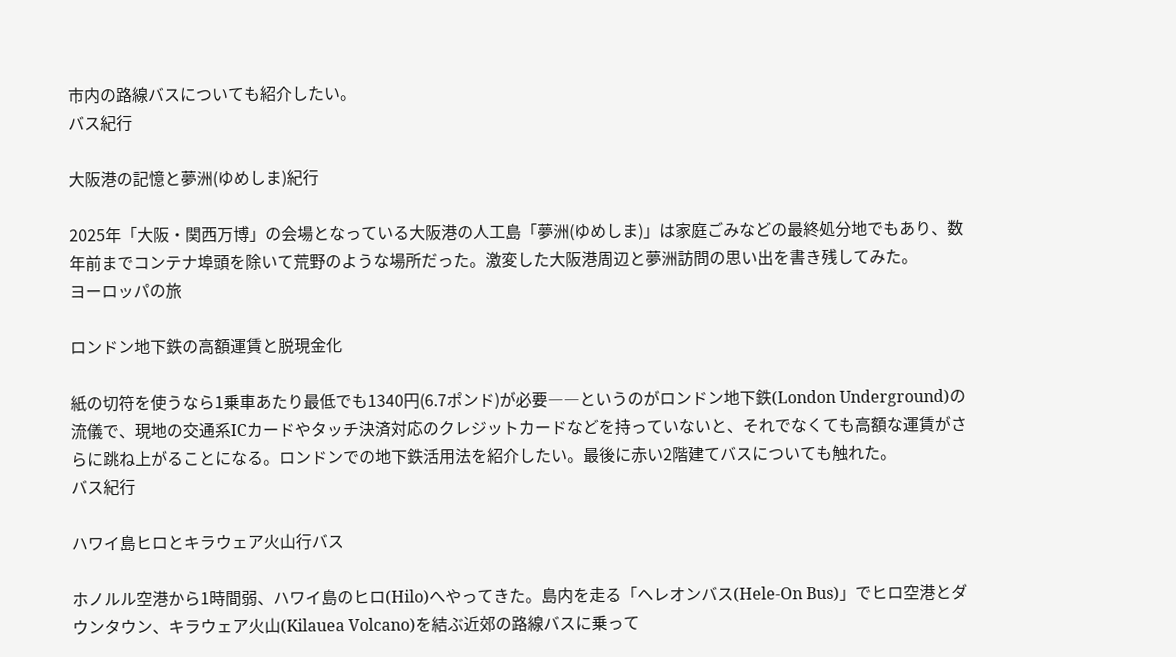市内の路線バスについても紹介したい。
バス紀行

大阪港の記憶と夢洲(ゆめしま)紀行

2025年「大阪・関西万博」の会場となっている大阪港の人工島「夢洲(ゆめしま)」は家庭ごみなどの最終処分地でもあり、数年前までコンテナ埠頭を除いて荒野のような場所だった。激変した大阪港周辺と夢洲訪問の思い出を書き残してみた。
ヨーロッパの旅

ロンドン地下鉄の高額運賃と脱現金化

紙の切符を使うなら1乗車あたり最低でも1340円(6.7ポンド)が必要――というのがロンドン地下鉄(London Underground)の流儀で、現地の交通系ICカードやタッチ決済対応のクレジットカードなどを持っていないと、それでなくても高額な運賃がさらに跳ね上がることになる。ロンドンでの地下鉄活用法を紹介したい。最後に赤い2階建てバスについても触れた。
バス紀行

ハワイ島ヒロとキラウェア火山行バス

ホノルル空港から1時間弱、ハワイ島のヒロ(Hilo)へやってきた。島内を走る「ヘレオンバス(Hele-On Bus)」でヒロ空港とダウンタウン、キラウェア火山(Kilauea Volcano)を結ぶ近郊の路線バスに乗って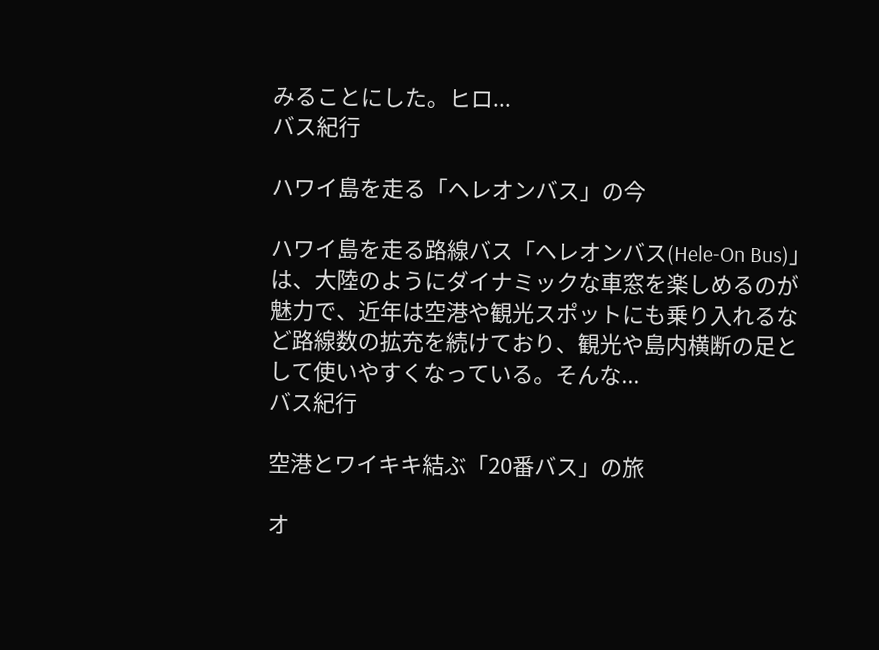みることにした。ヒロ...
バス紀行

ハワイ島を走る「ヘレオンバス」の今

ハワイ島を走る路線バス「ヘレオンバス(Hele-On Bus)」は、大陸のようにダイナミックな車窓を楽しめるのが魅力で、近年は空港や観光スポットにも乗り入れるなど路線数の拡充を続けており、観光や島内横断の足として使いやすくなっている。そんな...
バス紀行

空港とワイキキ結ぶ「20番バス」の旅

オ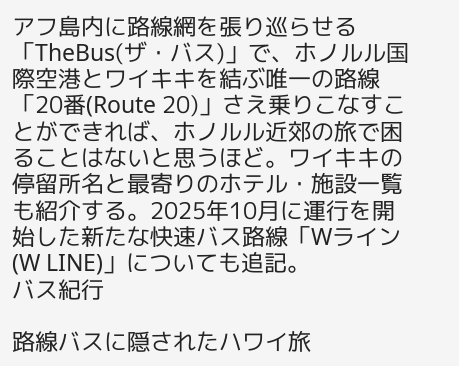アフ島内に路線網を張り巡らせる「TheBus(ザ・バス)」で、ホノルル国際空港とワイキキを結ぶ唯一の路線「20番(Route 20)」さえ乗りこなすことができれば、ホノルル近郊の旅で困ることはないと思うほど。ワイキキの停留所名と最寄りのホテル・施設一覧も紹介する。2025年10月に運行を開始した新たな快速バス路線「Wライン(W LINE)」についても追記。
バス紀行

路線バスに隠されたハワイ旅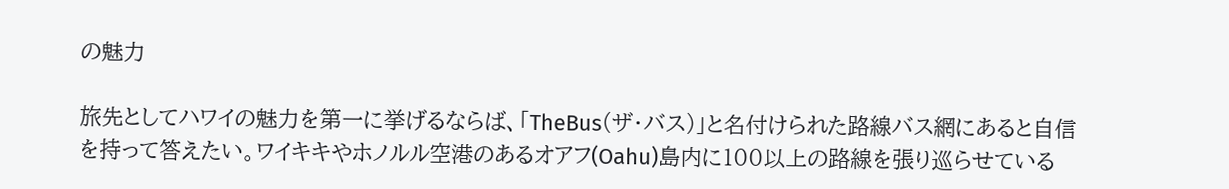の魅力

旅先としてハワイの魅力を第一に挙げるならば、「TheBus(ザ・バス)」と名付けられた路線バス網にあると自信を持って答えたい。ワイキキやホノルル空港のあるオアフ(Oahu)島内に100以上の路線を張り巡らせている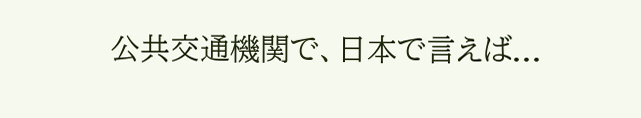公共交通機関で、日本で言えば...